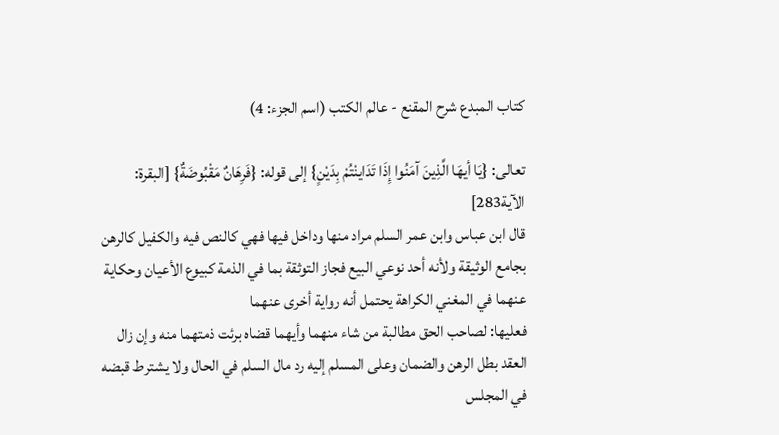كتاب المبدع شرح المقنع - عالم الكتب (اسم الجزء: 4)

تعالى: {يَا أيهَا الَّذِينَ آمَنُوا إِذَا تَدَاينْتُمْ بِدَيْنٍ} إلى قوله: {فَرِهَانٌ مَقْبُوضَةٌ} [البقرة: الآية283]
قال ابن عباس وابن عمر السلم مراد منها وداخل فيها فهي كالنص فيه والكفيل كالرهن بجامع الوثيقة ولأنه أحد نوعي البيع فجاز التوثقة بما في الذمة كبيوع الأعيان وحكاية عنهما في المغني الكراهة يحتمل أنه رواية أخرى عنهما
فعليها: لصاحب الحق مطالبة من شاء منهما وأيهما قضاه برئت ذمتهما منه وإن زال العقد بطل الرهن والضمان وعلى المسلم إليه رد مال السلم في الحال ولا يشترط قبضه في المجلس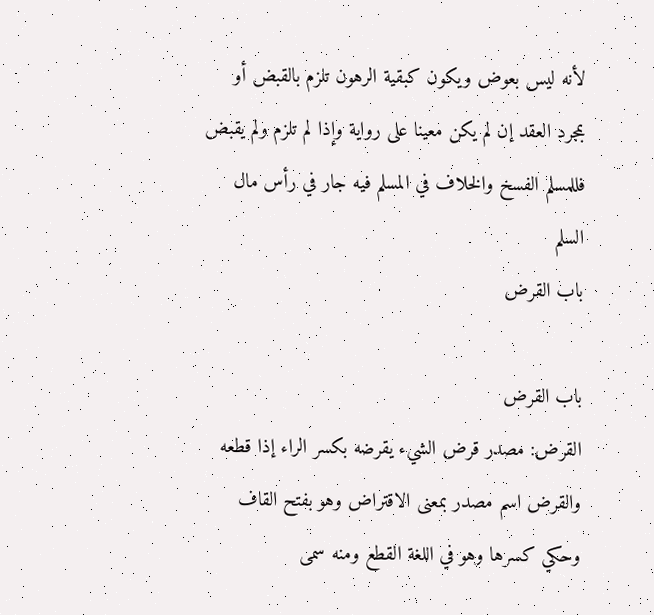لأنه ليس بعوض ويكون كبقية الرهون تلزم بالقبض أو بمجرد العقد إن لم يكن معينا على رواية وإذا لم تلزم ولم يقبض فللمسلم الفسخ والخلاف في المسلم فيه جار في رأس مال السلم
باب القرض

باب القرض
القرض: مصدر قرض الشيء يقرضه بكسر الراء إذا قطعه والقرض اسم مصدر بمعنى الاقتراض وهو بفتح القاف وحكي كسرها وهو في اللغة القطع ومنه سمى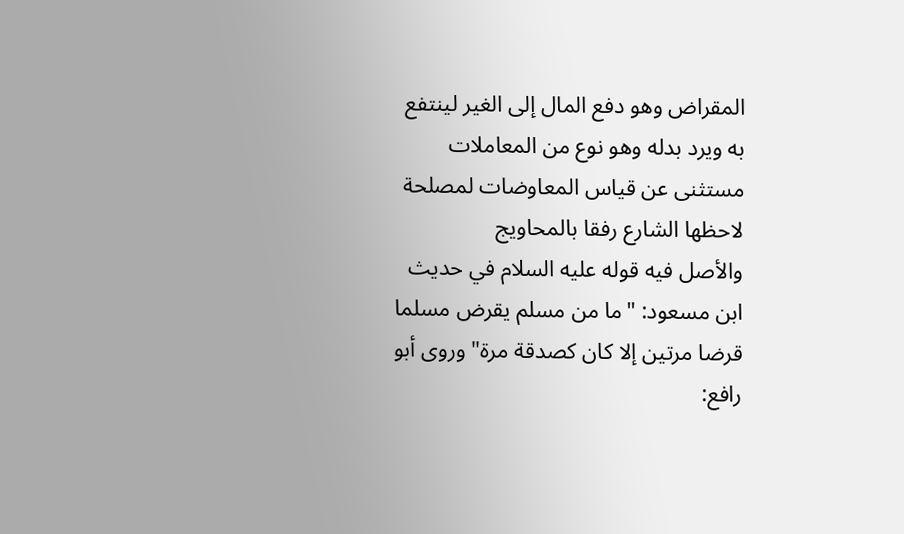المقراض وهو دفع المال إلى الغير لينتفع به ويرد بدله وهو نوع من المعاملات مستثنى عن قياس المعاوضات لمصلحة لاحظها الشارع رفقا بالمحاويج
والأصل فيه قوله عليه السلام في حديث ابن مسعود: "ما من مسلم يقرض مسلما قرضا مرتين إلا كان كصدقة مرة" وروى أبو رافع: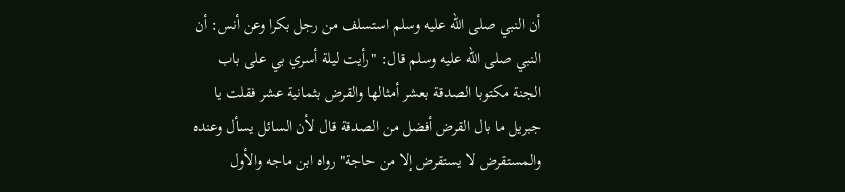أن النبي صلى الله عليه وسلم استسلف من رجل بكرا وعن أنس: أن النبي صلى الله عليه وسلم قال: "رأيت ليلة أسري بي على باب الجنة مكتوبا الصدقة بعشر أمثالها والقرض بثمانية عشر فقلت يا جبريل ما بال القرض أفضل من الصدقة قال لأن السائل يسأل وعنده والمستقرض لا يستقرض إلا من حاجة" رواه ابن ماجه والأول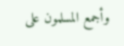وأجمع المسلمون على